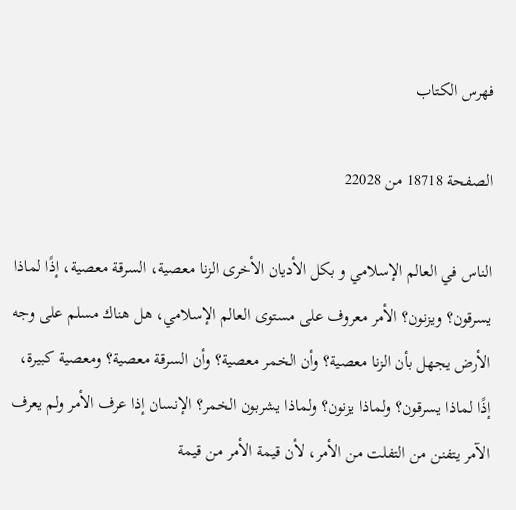فهرس الكتاب

الصفحة 18718 من 22028

الناس في العالم الإسلامي و بكل الأديان الأخرى الزنا معصية، السرقة معصية، إذًا لماذا يسرقون؟ ويزنون؟ الأمر معروف على مستوى العالم الإسلامي، هل هناك مسلم على وجه الأرض يجهل بأن الزنا معصية؟ وأن الخمر معصية؟ وأن السرقة معصية؟ ومعصية كبيرة، إذًا لماذا يسرقون؟ ولماذا يزنون؟ ولماذا يشربون الخمر؟ الإنسان إذا عرف الأمر ولم يعرف الآمر يتفنن من التفلت من الأمر، لأن قيمة الأمر من قيمة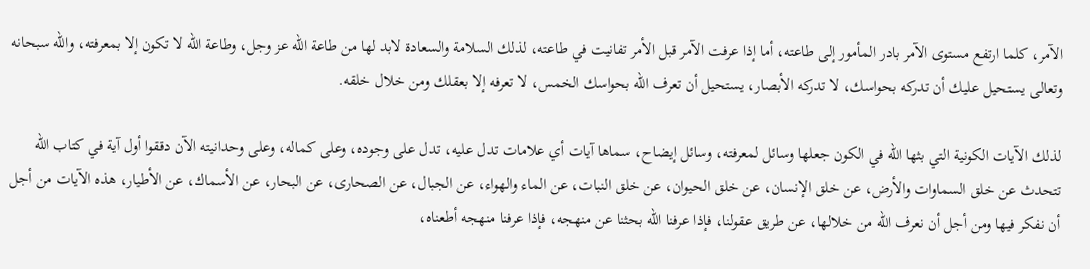الآمر، كلما ارتفع مستوى الآمر بادر المأمور إلى طاعته، أما إذا عرفت الآمر قبل الأمر تفانيت في طاعته، لذلك السلامة والسعادة لابد لها من طاعة الله عز وجل، وطاعة الله لا تكون إلا بمعرفته، والله سبحانه وتعالى يستحيل عليك أن تدركه بحواسك، لا تدركه الأبصار، يستحيل أن تعرف الله بحواسك الخمس، لا تعرفه إلا بعقلك ومن خلال خلقه.

لذلك الآيات الكونية التي بثها الله في الكون جعلها وسائل لمعرفته، وسائل إيضاح، سماها آيات أي علامات تدل عليه، تدل على وجوده، وعلى كماله، وعلى وحدانيته الآن دققوا أول آية في كتاب الله تتحدث عن خلق السماوات والأرض، عن خلق الإنسان، عن خلق الحيوان، عن خلق النبات، عن الماء والهواء، عن الجبال، عن الصحارى، عن البحار، عن الأسماك، عن الأطيار، هذه الآيات من أجل أن نفكر فيها ومن أجل أن نعرف الله من خلالها، عن طريق عقولنا، فإذا عرفنا الله بحثنا عن منهجه، فإذا عرفنا منهجه أطعناه،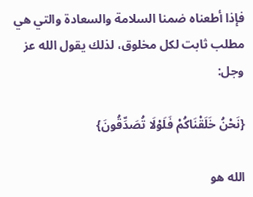فإذا أطعناه ضمنا السلامة والسعادة والتي هي مطلب ثابت لكل مخلوق، لذلك يقول الله عز وجل:

{نَحْنُ خَلَقْنَاكُمْ فَلَوْلَا تُصَدِّقُونَ}

الله هو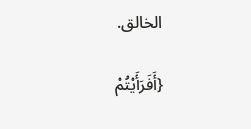الخالق.

{أَفَرَأَيْتُمْ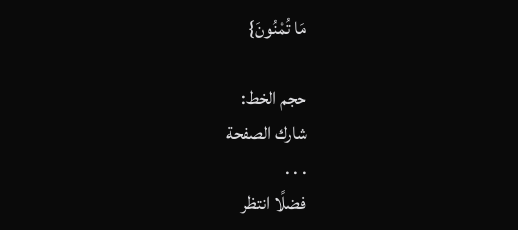مَا تُمْنُونَ}

حجم الخط:
شارك الصفحة
. . .
فضلًا انتظر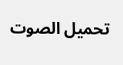تحميل الصوت